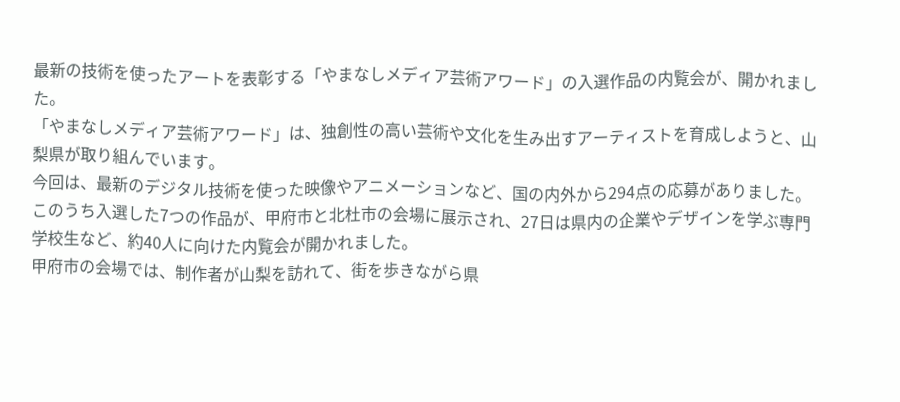最新の技術を使ったアートを表彰する「やまなしメディア芸術アワード」の入選作品の内覧会が、開かれました。
「やまなしメディア芸術アワード」は、独創性の高い芸術や文化を生み出すアーティストを育成しようと、山梨県が取り組んでいます。
今回は、最新のデジタル技術を使った映像やアニメーションなど、国の内外から294点の応募がありました。
このうち入選した7つの作品が、甲府市と北杜市の会場に展示され、27日は県内の企業やデザインを学ぶ専門学校生など、約40人に向けた内覧会が開かれました。
甲府市の会場では、制作者が山梨を訪れて、街を歩きながら県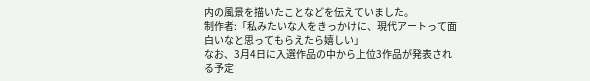内の風景を描いたことなどを伝えていました。
制作者:「私みたいな人をきっかけに、現代アートって面白いなと思ってもらえたら嬉しい」
なお、3月4日に入選作品の中から上位3作品が発表される予定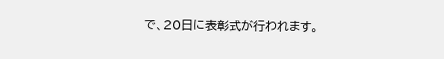で、20日に表彰式が行われます。